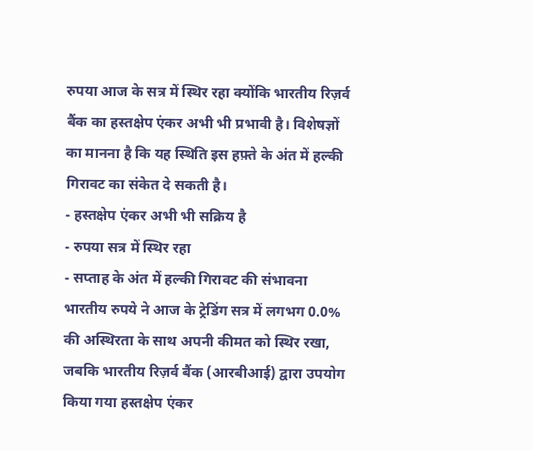रुपया आज के सत्र में स्थिर रहा क्योंकि भारतीय रिज़र्व बैंक का हस्तक्षेप एंकर अभी भी प्रभावी है। विशेषज्ञों का मानना है कि यह स्थिति इस हफ़्ते के अंत में हल्की गिरावट का संकेत दे सकती है।
- हस्तक्षेप एंकर अभी भी सक्रिय है
- रुपया सत्र में स्थिर रहा
- सप्ताह के अंत में हल्की गिरावट की संभावना
भारतीय रुपये ने आज के ट्रेडिंग सत्र में लगभग 0.0% की अस्थिरता के साथ अपनी कीमत को स्थिर रखा, जबकि भारतीय रिज़र्व बैंक (आरबीआई) द्वारा उपयोग किया गया हस्तक्षेप एंकर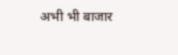अभी भी बाजार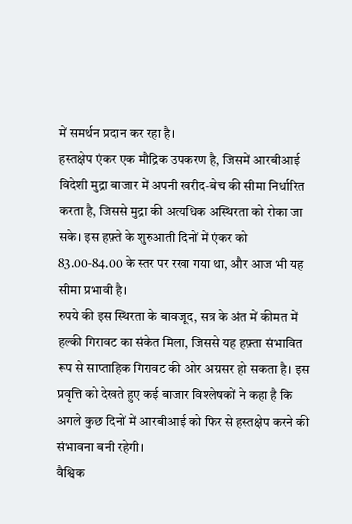में समर्थन प्रदान कर रहा है।
हस्तक्षेप एंकर एक मौद्रिक उपकरण है, जिसमें आरबीआई विदेशी मुद्रा बाजार में अपनी खरीद‑बेच की सीमा निर्धारित करता है, जिससे मुद्रा की अत्यधिक अस्थिरता को रोका जा सके। इस हफ़्ते के शुरुआती दिनों में एंकर को 83.00‑84.00 के स्तर पर रखा गया था, और आज भी यह सीमा प्रभावी है।
रुपये की इस स्थिरता के बावजूद, सत्र के अंत में कीमत में हल्की गिरावट का संकेत मिला, जिससे यह हफ़्ता संभावित रूप से साप्ताहिक गिरावट की ओर अग्रसर हो सकता है। इस प्रवृत्ति को देखते हुए कई बाजार विश्लेषकों ने कहा है कि अगले कुछ दिनों में आरबीआई को फिर से हस्तक्षेप करने की संभावना बनी रहेगी।
वैश्विक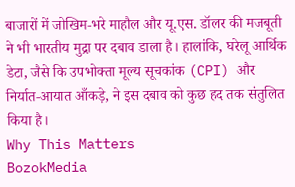बाजारों में जोखिम‑भरे माहौल और यू.एस. डॉलर की मजबूती ने भी भारतीय मुद्रा पर दबाव डाला है। हालांकि, घरेलू आर्थिक डेटा, जैसे कि उपभोक्ता मूल्य सूचकांक (CPI) और निर्यात‑आयात आँकड़े, ने इस दबाव को कुछ हद तक संतुलित किया है।
Why This Matters
BozokMedia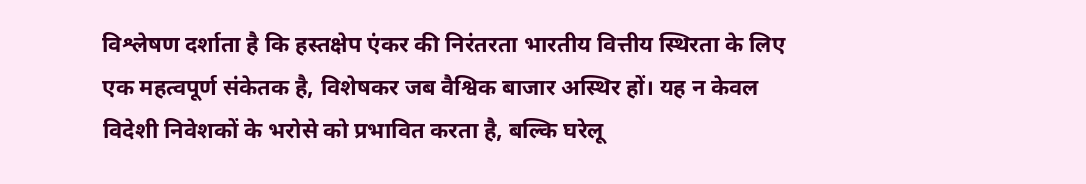विश्लेषण दर्शाता है कि हस्तक्षेप एंकर की निरंतरता भारतीय वित्तीय स्थिरता के लिए एक महत्वपूर्ण संकेतक है, विशेषकर जब वैश्विक बाजार अस्थिर हों। यह न केवल विदेशी निवेशकों के भरोसे को प्रभावित करता है, बल्कि घरेलू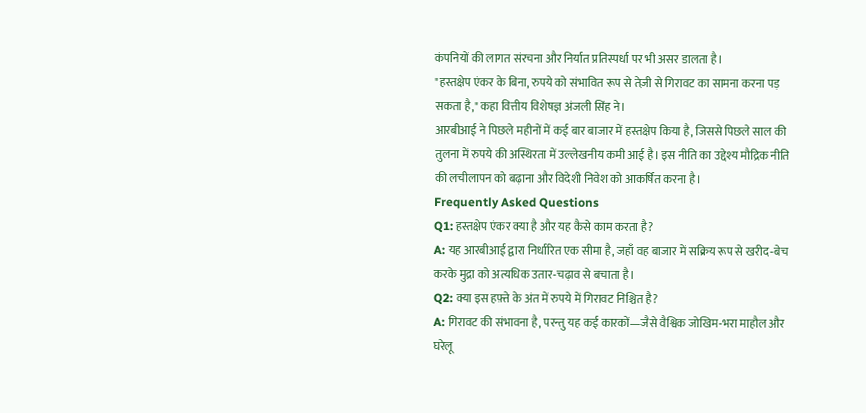कंपनियों की लागत संरचना और निर्यात प्रतिस्पर्धा पर भी असर डालता है।
"हस्तक्षेप एंकर के बिना, रुपये को संभावित रूप से तेज़ी से गिरावट का सामना करना पड़ सकता है," कहा वित्तीय विशेषज्ञ अंजली सिंह ने।
आरबीआई ने पिछले महीनों में कई बार बाजार में हस्तक्षेप किया है, जिससे पिछले साल की तुलना में रुपये की अस्थिरता में उल्लेखनीय कमी आई है। इस नीति का उद्देश्य मौद्रिक नीति की लचीलापन को बढ़ाना और विदेशी निवेश को आकर्षित करना है।
Frequently Asked Questions
Q1: हस्तक्षेप एंकर क्या है और यह कैसे काम करता है?
A: यह आरबीआई द्वारा निर्धारित एक सीमा है, जहाँ वह बाजार में सक्रिय रूप से खरीद‑बेच करके मुद्रा को अत्यधिक उतार‑चढ़ाव से बचाता है।
Q2: क्या इस हफ़्ते के अंत में रुपये में गिरावट निश्चित है?
A: गिरावट की संभावना है, परन्तु यह कई कारकों—जैसे वैश्विक जोखिम‑भरा माहौल और घरेलू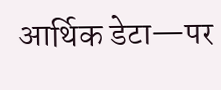आर्थिक डेटा—पर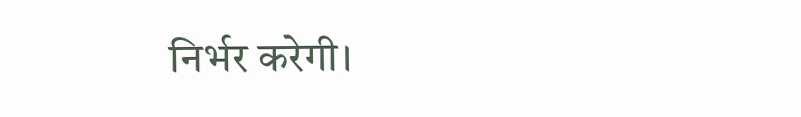निर्भर करेगी।